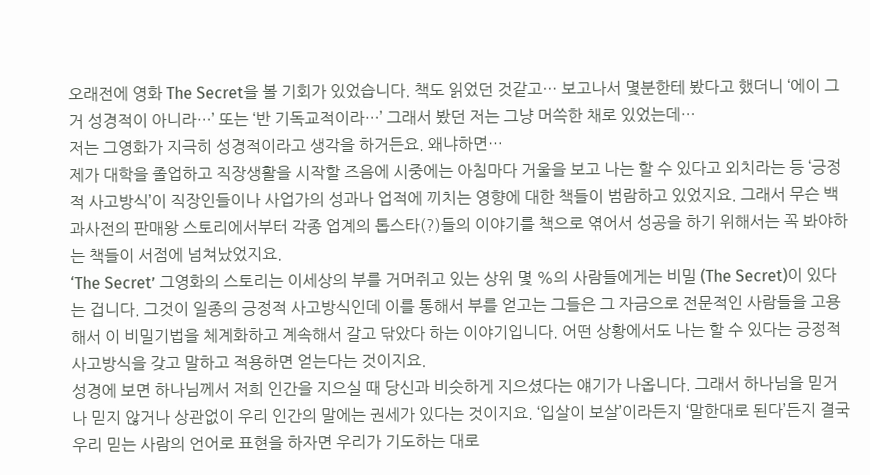오래전에 영화 The Secret을 볼 기회가 있었습니다. 책도 읽었던 것같고… 보고나서 몇분한테 봤다고 했더니 ‘에이 그거 성경적이 아니라…’ 또는 ‘반 기독교적이라…’ 그래서 봤던 저는 그냥 머쓱한 채로 있었는데…
저는 그영화가 지극히 성경적이라고 생각을 하거든요. 왜냐하면…
제가 대학을 졸업하고 직장생활을 시작할 즈음에 시중에는 아침마다 거울을 보고 나는 할 수 있다고 외치라는 등 ‘긍정적 사고방식’이 직장인들이나 사업가의 성과나 업적에 끼치는 영향에 대한 책들이 범람하고 있었지요. 그래서 무슨 백과사전의 판매왕 스토리에서부터 각종 업계의 톱스타(?)들의 이야기를 책으로 엮어서 성공을 하기 위해서는 꼭 봐야하는 책들이 서점에 넘쳐났었지요.
‘The Secret’ 그영화의 스토리는 이세상의 부를 거머쥐고 있는 상위 몇 %의 사람들에게는 비밀 (The Secret)이 있다는 겁니다. 그것이 일종의 긍정적 사고방식인데 이를 통해서 부를 얻고는 그들은 그 자금으로 전문적인 사람들을 고용해서 이 비밀기법을 체계화하고 계속해서 갈고 닦았다 하는 이야기입니다. 어떤 상황에서도 나는 할 수 있다는 긍정적 사고방식을 갖고 말하고 적용하면 얻는다는 것이지요.
성경에 보면 하나님께서 저희 인간을 지으실 때 당신과 비슷하게 지으셨다는 얘기가 나옵니다. 그래서 하나님을 믿거나 믿지 않거나 상관없이 우리 인간의 말에는 권세가 있다는 것이지요. ‘입살이 보살’이라든지 ‘말한대로 된다’든지 결국 우리 믿는 사람의 언어로 표현을 하자면 우리가 기도하는 대로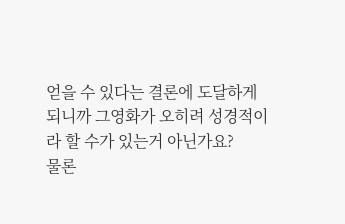얻을 수 있다는 결론에 도달하게 되니까 그영화가 오히려 성경적이라 할 수가 있는거 아닌가요?
물론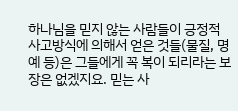하나님을 믿지 않는 사람들이 긍정적 사고방식에 의해서 얻은 것들(물질, 명예 등)은 그들에게 꼭 복이 되리라는 보장은 없겠지요. 믿는 사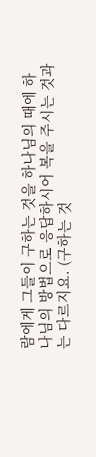람에게 그들이 구하는 것을 하나님의 때에 하나님의 방법으로 응답하시어 복을 주시는 것과는 다르지요. (구하는 것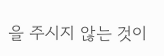을 주시지 않는 것이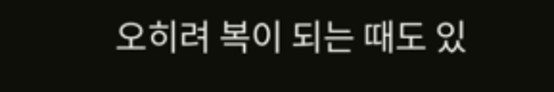오히려 복이 되는 때도 있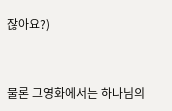잖아요?)


물론 그영화에서는 하나님의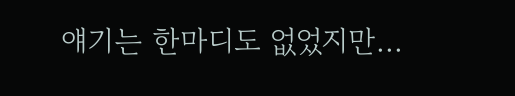얘기는 한마디도 없었지만...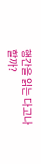행간을 읽는 다고나 할까?